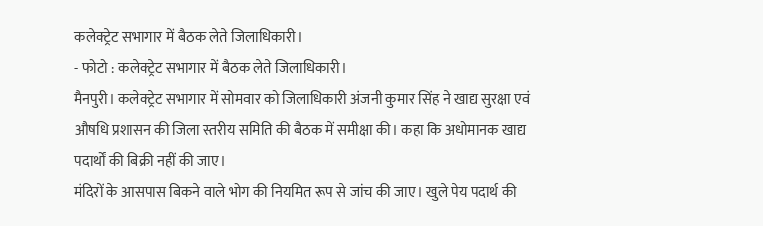कलेक्ट्रेट सभागार में बैठक लेते जिलाधिकारी।
- फोटो : कलेक्ट्रेट सभागार में बैठक लेते जिलाधिकारी।
मैनपुरी। कलेक्ट्रेट सभागार में सोमवार को जिलाधिकारी अंजनी कुमार सिंह ने खाद्य सुरक्षा एवं औषधि प्रशासन की जिला स्तरीय समिति की बैठक में समीक्षा की। कहा कि अधोमानक खाद्य पदार्थों की बिक्री नहीं की जाए।
मंदिरों के आसपास बिकने वाले भोग की नियमित रूप से जांच की जाए। खुले पेय पदार्थ की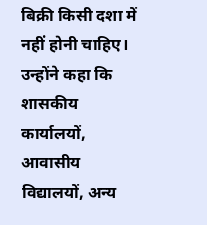बिक्री किसी दशा में नहीं होनी चाहिए। उन्होंने कहा कि शासकीय कार्यालयों, आवासीय विद्यालयों, अन्य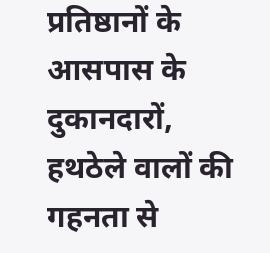प्रतिष्ठानों के आसपास के दुकानदारों, हथठेले वालों की गहनता से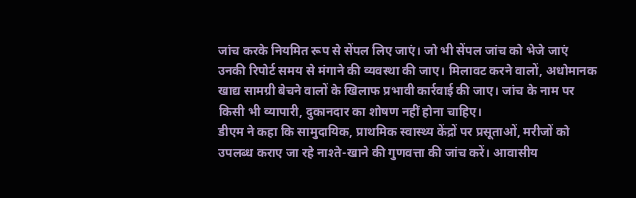जांच करके नियमित रूप से सेंपल लिए जाएं। जो भी सेंपल जांच को भेजे जाएं उनकी रिपोर्ट समय से मंगाने की व्यवस्था की जाए। मिलावट करने वालों, अधोमानक खाद्य सामग्री बेचने वालों के खिलाफ प्रभावी कार्रवाई की जाए। जांच के नाम पर किसी भी व्यापारी, दुकानदार का शोषण नहीं होना चाहिए।
डीएम ने कहा कि सामुदायिक, प्राथमिक स्वास्थ्य केंद्रों पर प्रसूताओं, मरीजों को उपलब्ध कराए जा रहे नाश्ते-खाने की गुणवत्ता की जांच करें। आवासीय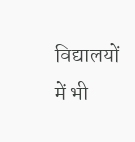विद्यालयों में भी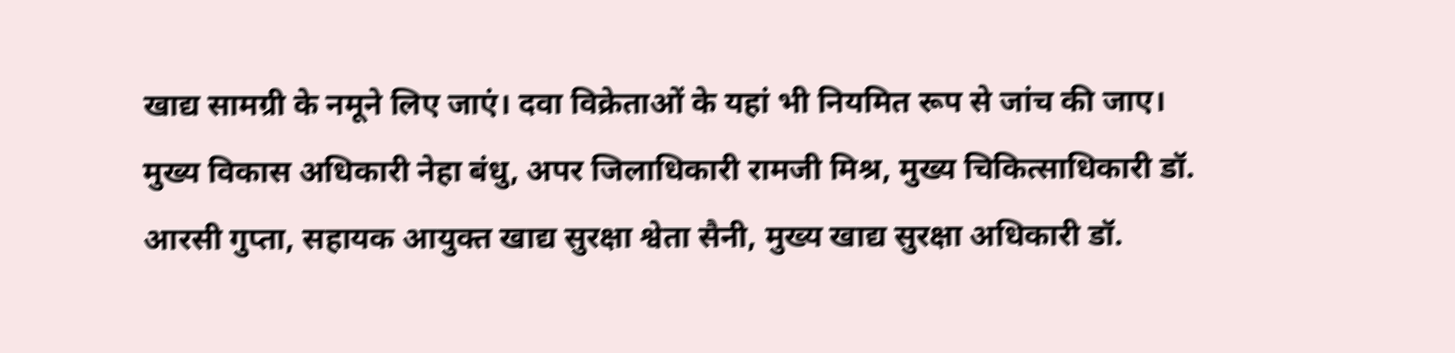खाद्य सामग्री के नमूने लिए जाएं। दवा विक्रेताओं के यहां भी नियमित रूप से जांच की जाए।
मुख्य विकास अधिकारी नेहा बंधु, अपर जिलाधिकारी रामजी मिश्र, मुख्य चिकित्साधिकारी डॉ. आरसी गुप्ता, सहायक आयुक्त खाद्य सुरक्षा श्वेता सैनी, मुख्य खाद्य सुरक्षा अधिकारी डॉ.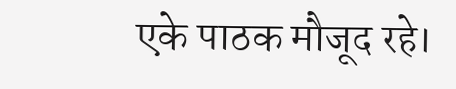एके पाठक मौजूद रहे।